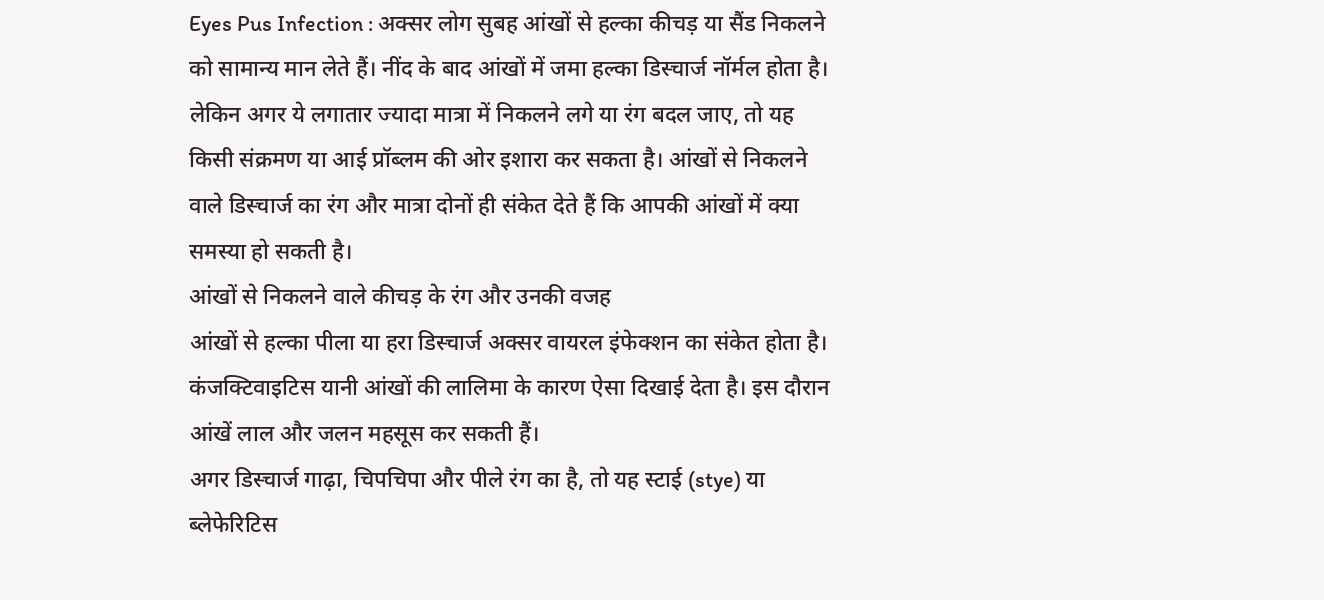Eyes Pus Infection : अक्सर लोग सुबह आंखों से हल्का कीचड़ या सैंड निकलने को सामान्य मान लेते हैं। नींद के बाद आंखों में जमा हल्का डिस्चार्ज नॉर्मल होता है।
लेकिन अगर ये लगातार ज्यादा मात्रा में निकलने लगे या रंग बदल जाए, तो यह किसी संक्रमण या आई प्रॉब्लम की ओर इशारा कर सकता है। आंखों से निकलने वाले डिस्चार्ज का रंग और मात्रा दोनों ही संकेत देते हैं कि आपकी आंखों में क्या समस्या हो सकती है।
आंखों से निकलने वाले कीचड़ के रंग और उनकी वजह
आंखों से हल्का पीला या हरा डिस्चार्ज अक्सर वायरल इंफेक्शन का संकेत होता है।
कंजक्टिवाइटिस यानी आंखों की लालिमा के कारण ऐसा दिखाई देता है। इस दौरान आंखें लाल और जलन महसूस कर सकती हैं।
अगर डिस्चार्ज गाढ़ा, चिपचिपा और पीले रंग का है, तो यह स्टाई (stye) या ब्लेफेरिटिस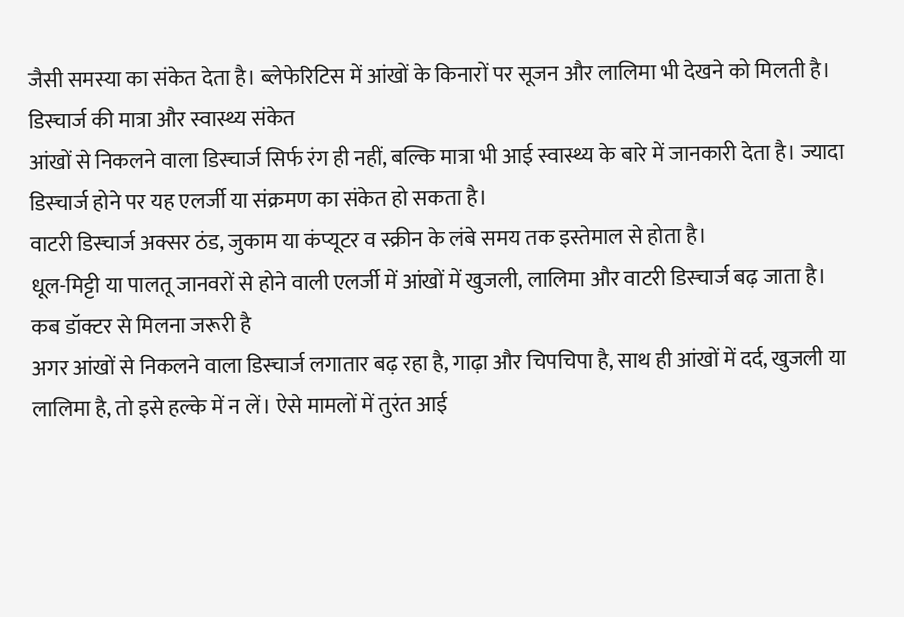जैसी समस्या का संकेत देता है। ब्लेफेरिटिस में आंखों के किनारों पर सूजन और लालिमा भी देखने को मिलती है।
डिस्चार्ज की मात्रा और स्वास्थ्य संकेत
आंखों से निकलने वाला डिस्चार्ज सिर्फ रंग ही नहीं, बल्कि मात्रा भी आई स्वास्थ्य के बारे में जानकारी देता है। ज्यादा डिस्चार्ज होने पर यह एलर्जी या संक्रमण का संकेत हो सकता है।
वाटरी डिस्चार्ज अक्सर ठंड, जुकाम या कंप्यूटर व स्क्रीन के लंबे समय तक इस्तेमाल से होता है।
धूल-मिट्टी या पालतू जानवरों से होने वाली एलर्जी में आंखों में खुजली, लालिमा और वाटरी डिस्चार्ज बढ़ जाता है।
कब डॉक्टर से मिलना जरूरी है
अगर आंखों से निकलने वाला डिस्चार्ज लगातार बढ़ रहा है, गाढ़ा और चिपचिपा है, साथ ही आंखों में दर्द, खुजली या लालिमा है, तो इसे हल्के में न लें। ऐसे मामलों में तुरंत आई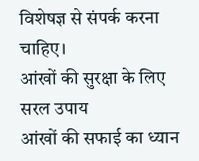विशेषज्ञ से संपर्क करना चाहिए।
आंखों की सुरक्षा के लिए सरल उपाय
आंखों की सफाई का ध्यान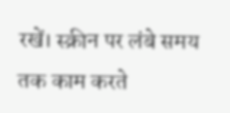रखें। स्क्रीन पर लंबे समय तक काम करते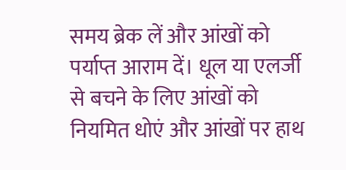समय ब्रेक लें और आंखों को पर्याप्त आराम दें। धूल या एलर्जी से बचने के लिए आंखों को नियमित धोएं और आंखों पर हाथ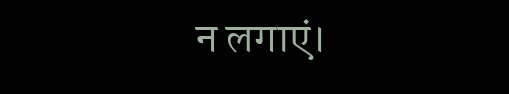न लगाएं।